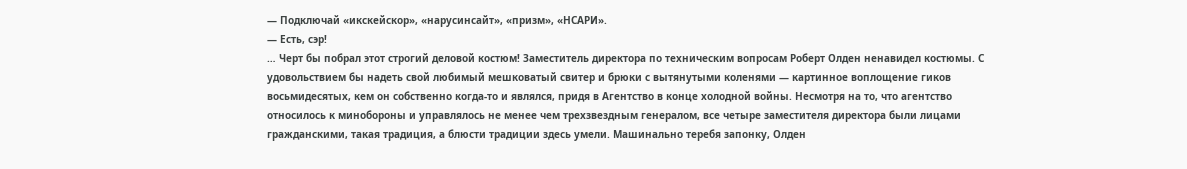— Подключай «икскейскор», «нарусинсайт», «призм», «НСАРИ».
— Есть, сэр!
… Черт бы побрал этот строгий деловой костюм! Заместитель директора по техническим вопросам Роберт Олден ненавидел костюмы. С удовольствием бы надеть свой любимый мешковатый свитер и брюки с вытянутыми коленями — картинное воплощение гиков восьмидесятых, кем он собственно когда-то и являлся, придя в Агентство в конце холодной войны. Несмотря на то, что агентство относилось к минобороны и управлялось не менее чем трехзвездным генералом, все четыре заместителя директора были лицами гражданскими, такая традиция, а блюсти традиции здесь умели. Машинально теребя запонку, Олден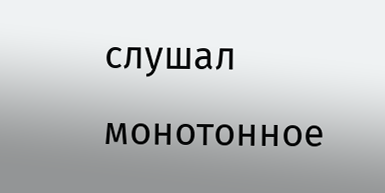слушал монотонное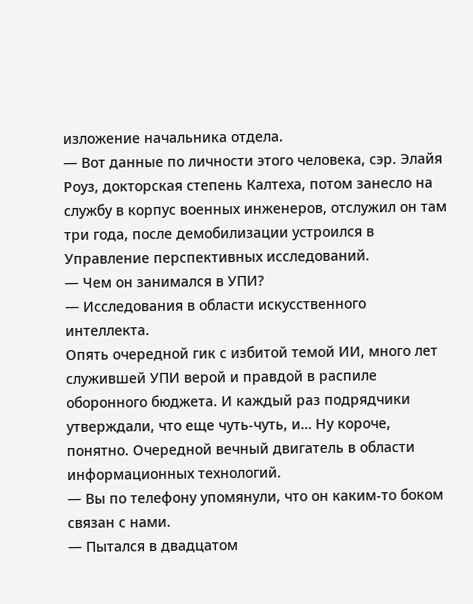изложение начальника отдела.
— Вот данные по личности этого человека, сэр. Элайя Роуз, докторская степень Калтеха, потом занесло на службу в корпус военных инженеров, отслужил он там три года, после демобилизации устроился в Управление перспективных исследований.
— Чем он занимался в УПИ?
— Исследования в области искусственного интеллекта.
Опять очередной гик с избитой темой ИИ, много лет служившей УПИ верой и правдой в распиле оборонного бюджета. И каждый раз подрядчики утверждали, что еще чуть-чуть, и… Ну короче, понятно. Очередной вечный двигатель в области информационных технологий.
— Вы по телефону упомянули, что он каким-то боком связан с нами.
— Пытался в двадцатом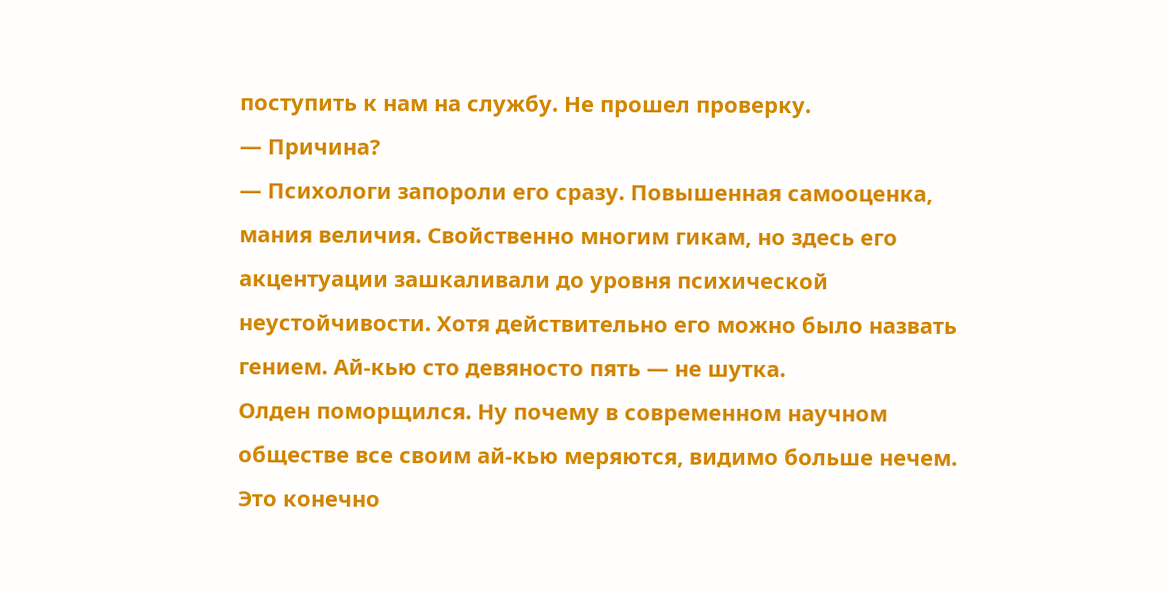поступить к нам на службу. Не прошел проверку.
— Причина?
— Психологи запороли его сразу. Повышенная самооценка, мания величия. Свойственно многим гикам, но здесь его акцентуации зашкаливали до уровня психической неустойчивости. Хотя действительно его можно было назвать гением. Ай-кью сто девяносто пять — не шутка.
Олден поморщился. Ну почему в современном научном обществе все своим ай-кью меряются, видимо больше нечем. Это конечно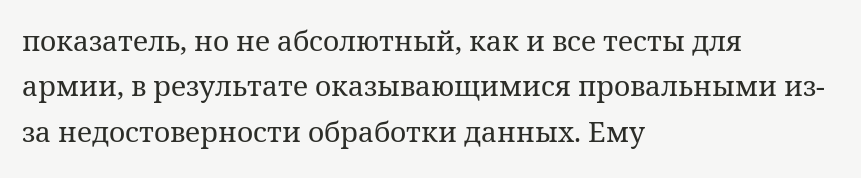показатель, но не абсолютный, как и все тесты для армии, в результате оказывающимися провальными из-за недостоверности обработки данных. Ему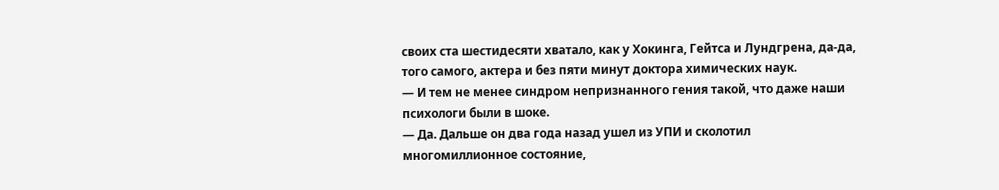своих ста шестидесяти хватало, как у Хокинга, Гейтса и Лундгрена, да-да, того самого, актера и без пяти минут доктора химических наук.
— И тем не менее синдром непризнанного гения такой, что даже наши психологи были в шоке.
— Да. Дальше он два года назад ушел из УПИ и сколотил многомиллионное состояние,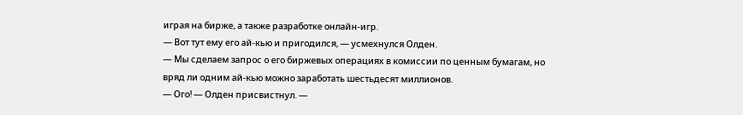играя на бирже, а также разработке онлайн-игр.
— Вот тут ему его ай-кью и пригодился, — усмехнулся Олден.
— Мы сделаем запрос о его биржевых операциях в комиссии по ценным бумагам, но вряд ли одним ай-кью можно заработать шестьдесят миллионов.
— Ого! — Олден присвистнул. —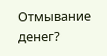Отмывание денег?